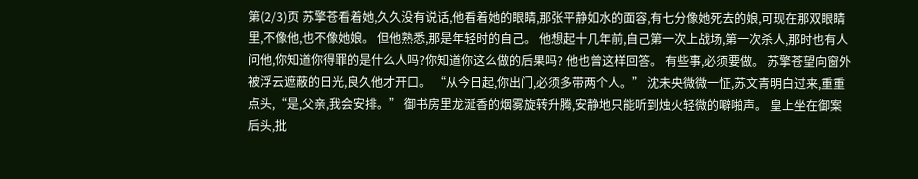第(2/3)页 苏擎苍看着她,久久没有说话,他看着她的眼睛,那张平静如水的面容,有七分像她死去的娘,可现在那双眼睛里,不像他,也不像她娘。 但他熟悉,那是年轻时的自己。 他想起十几年前,自己第一次上战场,第一次杀人,那时也有人问他,你知道你得罪的是什么人吗?你知道你这么做的后果吗? 他也曾这样回答。 有些事,必须要做。 苏擎苍望向窗外被浮云遮蔽的日光,良久他才开口。 “从今日起,你出门,必须多带两个人。” 沈未央微微一怔,苏文青明白过来,重重点头,“是,父亲,我会安排。” 御书房里龙涎香的烟雾旋转升腾,安静地只能听到烛火轻微的噼啪声。 皇上坐在御案后头,批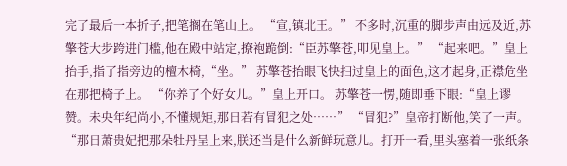完了最后一本折子,把笔搁在笔山上。 “宣,镇北王。” 不多时,沉重的脚步声由远及近,苏擎苍大步跨进门槛,他在殿中站定,撩袍跪倒:“臣苏擎苍,叩见皇上。” “起来吧。”皇上抬手,指了指旁边的檀木椅,“坐。” 苏擎苍抬眼飞快扫过皇上的面色,这才起身,正襟危坐在那把椅子上。 “你养了个好女儿。”皇上开口。 苏擎苍一愣,随即垂下眼:“皇上谬赞。未央年纪尚小,不懂规矩,那日若有冒犯之处……” “冒犯?”皇帝打断他,笑了一声。 “那日萧贵妃把那朵牡丹呈上来,朕还当是什么新鲜玩意儿。打开一看,里头塞着一张纸条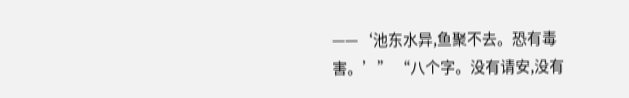——‘池东水异,鱼聚不去。恐有毒害。’” “八个字。没有请安,没有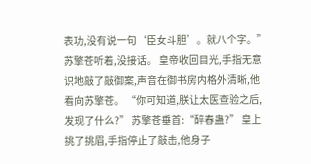表功,没有说一句‘臣女斗胆’。就八个字。” 苏擎苍听着,没接话。 皇帝收回目光,手指无意识地敲了敲御案,声音在御书房内格外清晰,他看向苏擎苍。 “你可知道,朕让太医查验之后,发现了什么?” 苏擎苍垂首:“醉春蛊?” 皇上挑了挑眉,手指停止了敲击,他身子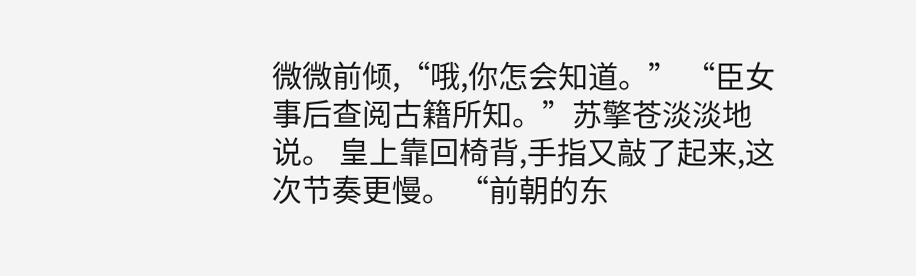微微前倾,“哦,你怎会知道。” “臣女事后查阅古籍所知。”苏擎苍淡淡地说。 皇上靠回椅背,手指又敲了起来,这次节奏更慢。 “前朝的东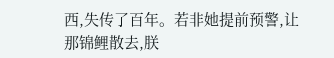西,失传了百年。若非她提前预警,让那锦鲤散去,朕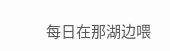每日在那湖边喂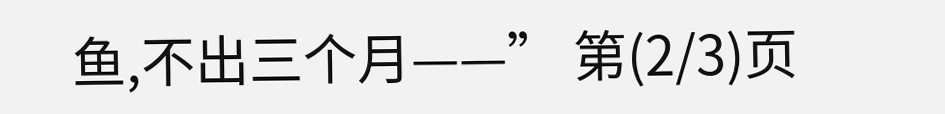鱼,不出三个月——” 第(2/3)页